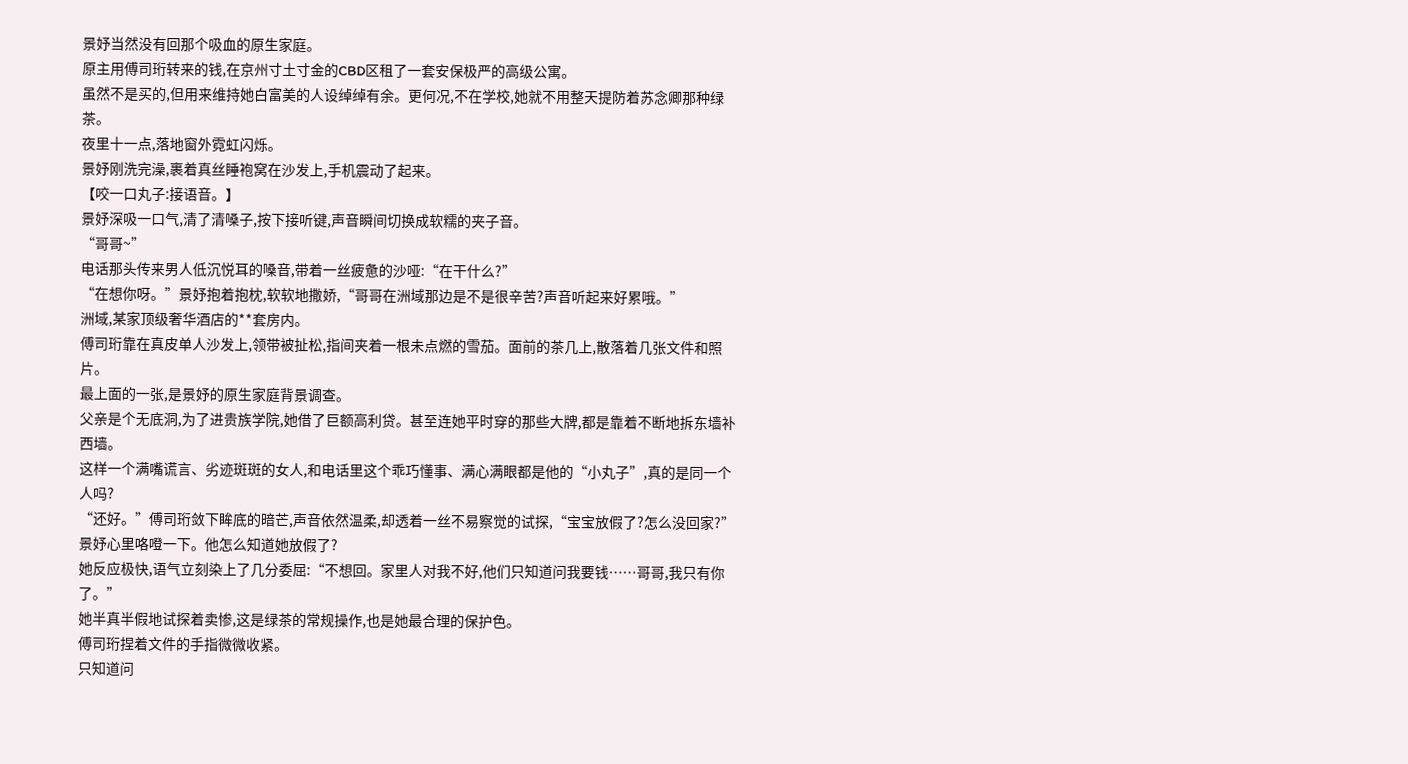景妤当然没有回那个吸血的原生家庭。
原主用傅司珩转来的钱,在京州寸土寸金的CBD区租了一套安保极严的高级公寓。
虽然不是买的,但用来维持她白富美的人设绰绰有余。更何况,不在学校,她就不用整天提防着苏念卿那种绿茶。
夜里十一点,落地窗外霓虹闪烁。
景妤刚洗完澡,裹着真丝睡袍窝在沙发上,手机震动了起来。
【咬一口丸子:接语音。】
景妤深吸一口气,清了清嗓子,按下接听键,声音瞬间切换成软糯的夹子音。
“哥哥~”
电话那头传来男人低沉悦耳的嗓音,带着一丝疲惫的沙哑:“在干什么?”
“在想你呀。”景妤抱着抱枕,软软地撒娇,“哥哥在洲域那边是不是很辛苦?声音听起来好累哦。”
洲域,某家顶级奢华酒店的**套房内。
傅司珩靠在真皮单人沙发上,领带被扯松,指间夹着一根未点燃的雪茄。面前的茶几上,散落着几张文件和照片。
最上面的一张,是景妤的原生家庭背景调查。
父亲是个无底洞,为了进贵族学院,她借了巨额高利贷。甚至连她平时穿的那些大牌,都是靠着不断地拆东墙补西墙。
这样一个满嘴谎言、劣迹斑斑的女人,和电话里这个乖巧懂事、满心满眼都是他的“小丸子”,真的是同一个人吗?
“还好。”傅司珩敛下眸底的暗芒,声音依然温柔,却透着一丝不易察觉的试探,“宝宝放假了?怎么没回家?”
景妤心里咯噔一下。他怎么知道她放假了?
她反应极快,语气立刻染上了几分委屈:“不想回。家里人对我不好,他们只知道问我要钱……哥哥,我只有你了。”
她半真半假地试探着卖惨,这是绿茶的常规操作,也是她最合理的保护色。
傅司珩捏着文件的手指微微收紧。
只知道问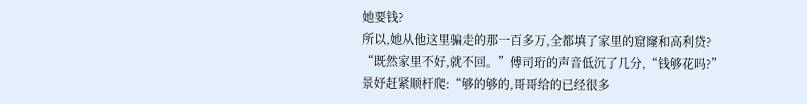她要钱?
所以,她从他这里骗走的那一百多万,全都填了家里的窟窿和高利贷?
“既然家里不好,就不回。”傅司珩的声音低沉了几分,“钱够花吗?”
景妤赶紧顺杆爬:“够的够的,哥哥给的已经很多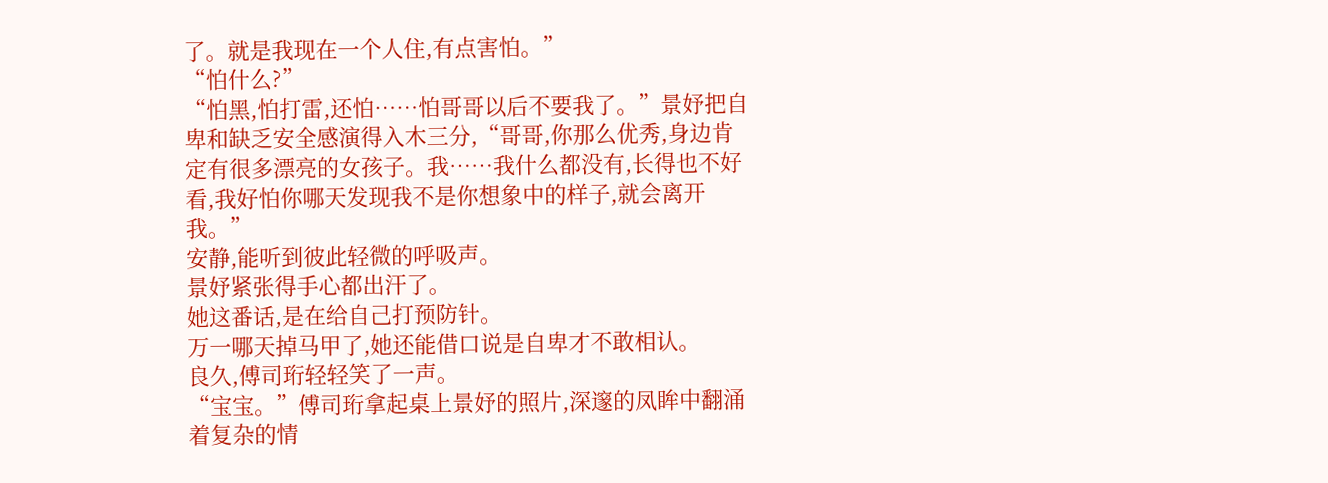了。就是我现在一个人住,有点害怕。”
“怕什么?”
“怕黑,怕打雷,还怕……怕哥哥以后不要我了。”景妤把自卑和缺乏安全感演得入木三分,“哥哥,你那么优秀,身边肯定有很多漂亮的女孩子。我……我什么都没有,长得也不好看,我好怕你哪天发现我不是你想象中的样子,就会离开我。”
安静,能听到彼此轻微的呼吸声。
景妤紧张得手心都出汗了。
她这番话,是在给自己打预防针。
万一哪天掉马甲了,她还能借口说是自卑才不敢相认。
良久,傅司珩轻轻笑了一声。
“宝宝。”傅司珩拿起桌上景妤的照片,深邃的凤眸中翻涌着复杂的情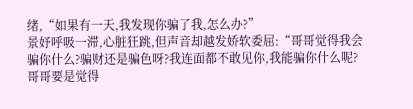绪,“如果有一天,我发现你骗了我,怎么办?”
景妤呼吸一滞,心脏狂跳,但声音却越发娇软委屈:“哥哥觉得我会骗你什么?骗财还是骗色呀?我连面都不敢见你,我能骗你什么呢?哥哥要是觉得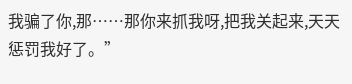我骗了你,那……那你来抓我呀,把我关起来,天天惩罚我好了。”